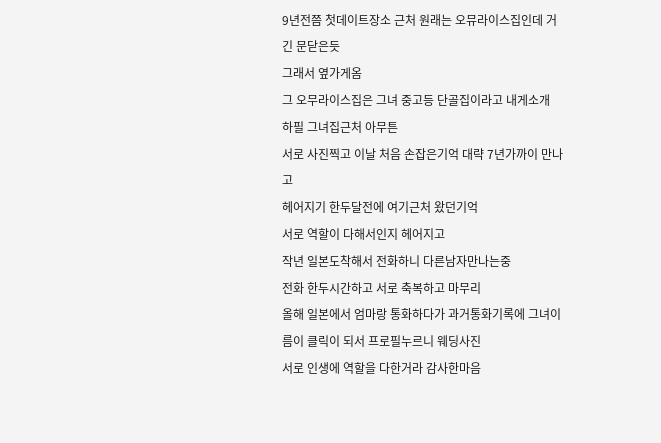9년전쯤 첫데이트장소 근처 원래는 오뮤라이스집인데 거긴 문닫은듯
그래서 옆가게옴
그 오무라이스집은 그녀 중고등 단골집이라고 내게소개
하필 그녀집근처 아무튼
서로 사진찍고 이날 처음 손잡은기억 대략 7년가까이 만나고
헤어지기 한두달전에 여기근처 왔던기억
서로 역할이 다해서인지 헤어지고
작년 일본도착해서 전화하니 다른남자만나는중
전화 한두시간하고 서로 축복하고 마무리
올해 일본에서 엄마랑 통화하다가 과거통화기록에 그녀이름이 클릭이 되서 프로필누르니 웨딩사진
서로 인생에 역할을 다한거라 감사한마음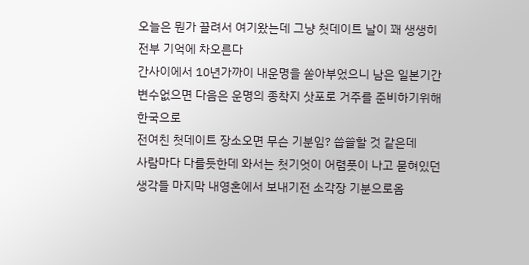오늘은 뭔가 끌려서 여기왔는데 그냥 첫데이트 날이 꽤 생생히 전부 기억에 차오른다
간사이에서 10년가까이 내운명을 쏟아부었으니 남은 일본기간 변수없으면 다음은 운명의 종착지 삿포로 거주를 준비하기위해 한국으로
전여친 첫데이트 장소오면 무슨 기분임? 씁쓸할 것 같은데
사람마다 다를듯한데 와서는 첫기엇이 어렴풋이 나고 묻혀있던 생각들 마지막 내영혼에서 보내기전 소각장 기분으로옴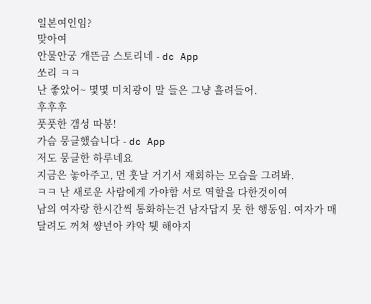일본여인임?
맞아여
안물안궁 개뜬금 스토리네 - dc App
쏘리 ㅋㅋ
난 좋았어~ 몇몇 미치광이 말 들은 그냥 흘려들어.
후후후
풋풋한 갬성 따봉!
가슴 뭉클했습니다 - dc App
저도 뭉클한 하루네요
지금은 놓아주고, 먼 훗날 거기서 재회하는 모습을 그려봐.
ㅋㅋ 난 새로운 사람에게 가야함 서로 역할을 다한것이여
남의 여자랑 한시간씩 통화하는건 남자답지 못 한 행동임. 여자가 매달려도 꺼쳐 썅년아 캬악 퉷 해야지